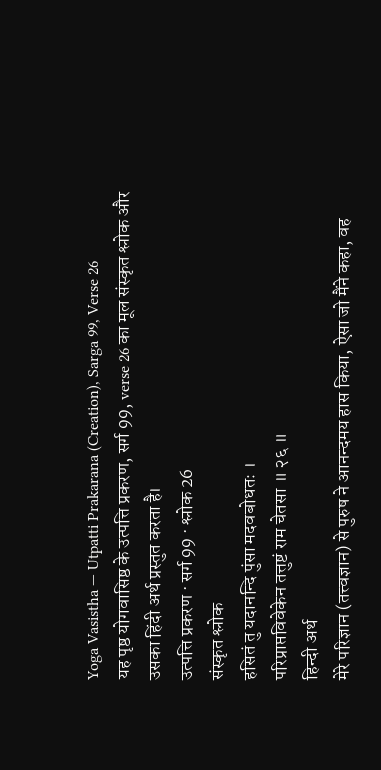Yoga Vasistha — Utpatti Prakarana (Creation), Sarga 99, Verse 26
यह पृष्ठ योगवासिष्ठ के उत्पत्ति प्रकरण, सर्ग 99, verse 26 का मूल संस्कृत श्लोक और उसका हिंदी अर्थ प्रस्तुत करता है।
उत्पत्ति प्रकरण · सर्ग 99 · श्लोक 26
संस्कृत श्लोक
हसितं तु यदानन्दि पुंसा मदवबोधतः ।
परिप्राप्तविवेकेन तत्तुष्टं राम चेतसा ॥ २६ ॥
हिन्दी अर्थ
मेरे परिज्ञान (तत्त्वज्ञान) से पुरुष ने आनन्दमय हास किया, ऐसा जो मैंने कहा, वह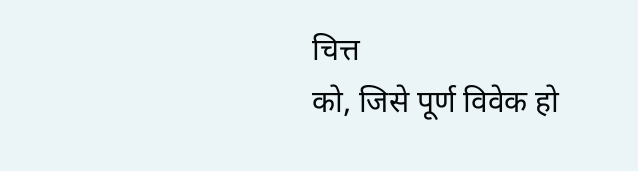चित्त
को, जिसे पूर्ण विवेक हो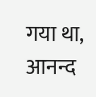गया था, आनन्द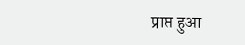प्राप्त हुआ